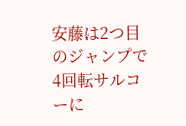安藤は2つ目のジャンプで4回転サルコーに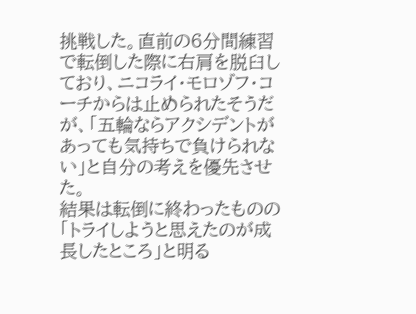挑戦した。直前の6分間練習で転倒した際に右肩を脱臼しており、ニコライ・モロゾフ・コーチからは止められたそうだが、「五輪ならアクシデントがあっても気持ちで負けられない」と自分の考えを優先させた。
結果は転倒に終わったものの「トライしようと思えたのが成長したところ」と明る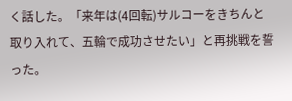く話した。「来年は(4回転)サルコーをきちんと取り入れて、五輪で成功させたい」と再挑戦を誓った。